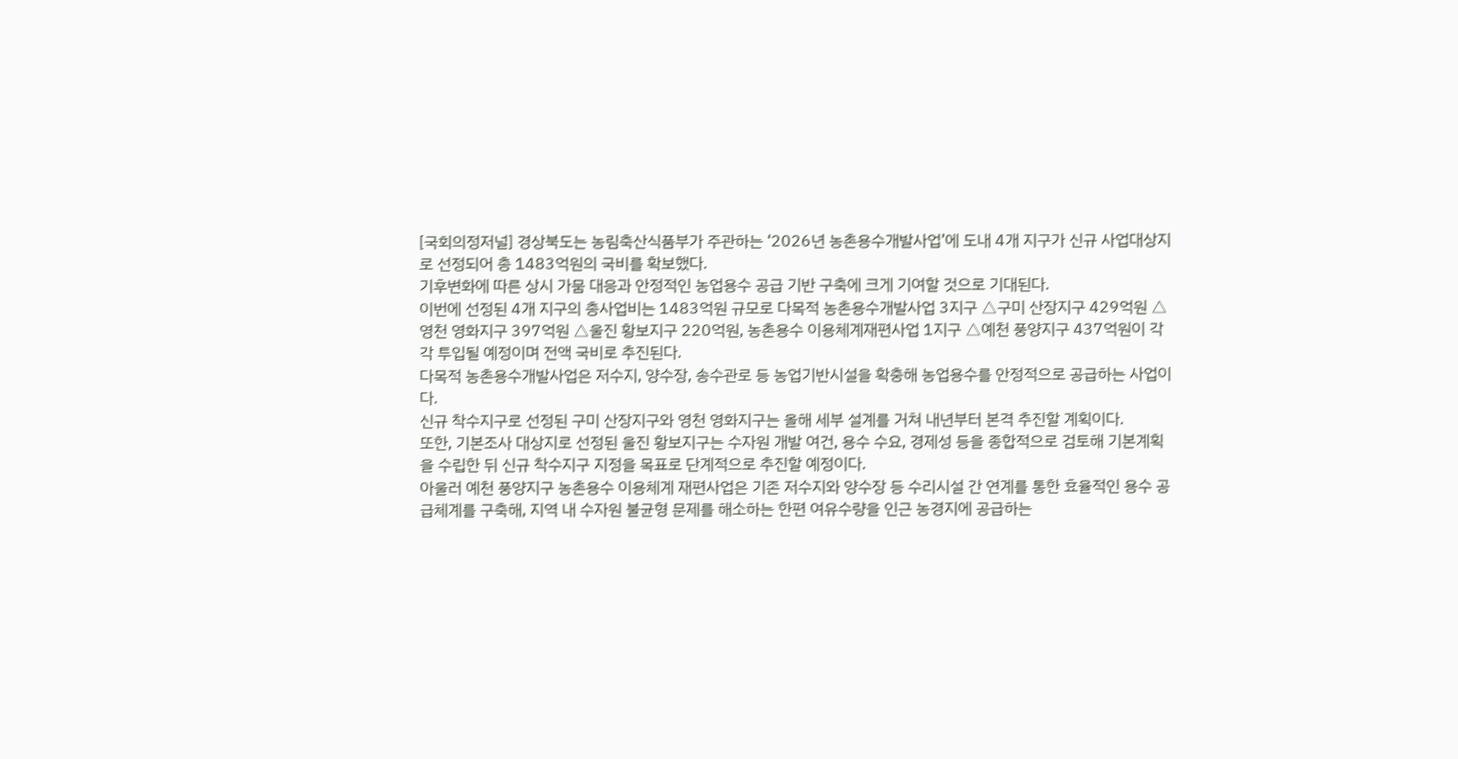[국회의정저널] 경상북도는 농림축산식품부가 주관하는 ‘2026년 농촌용수개발사업’에 도내 4개 지구가 신규 사업대상지로 선정되어 총 1483억원의 국비를 확보했다.
기후변화에 따른 상시 가뭄 대응과 안정적인 농업용수 공급 기반 구축에 크게 기여할 것으로 기대된다.
이번에 선정된 4개 지구의 총사업비는 1483억원 규모로 다목적 농촌용수개발사업 3지구 △구미 산장지구 429억원 △영천 영화지구 397억원 △울진 황보지구 220억원, 농촌용수 이용체계재편사업 1지구 △예천 풍양지구 437억원이 각각 투입될 예정이며 전액 국비로 추진된다.
다목적 농촌용수개발사업은 저수지, 양수장, 송수관로 등 농업기반시설을 확충해 농업용수를 안정적으로 공급하는 사업이다.
신규 착수지구로 선정된 구미 산장지구와 영천 영화지구는 올해 세부 설계를 거쳐 내년부터 본격 추진할 계획이다.
또한, 기본조사 대상지로 선정된 울진 황보지구는 수자원 개발 여건, 용수 수요, 경제성 등을 종합적으로 검토해 기본계획을 수립한 뒤 신규 착수지구 지정을 목표로 단계적으로 추진할 예정이다.
아울러 예천 풍양지구 농촌용수 이용체계 재편사업은 기존 저수지와 양수장 등 수리시설 간 연계를 통한 효율적인 용수 공급체계를 구축해, 지역 내 수자원 불균형 문제를 해소하는 한편 여유수량을 인근 농경지에 공급하는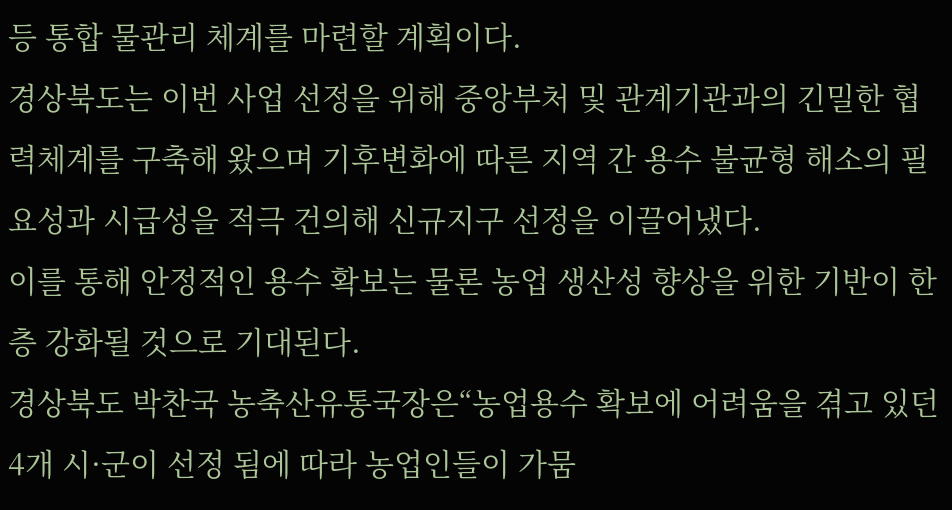등 통합 물관리 체계를 마련할 계획이다.
경상북도는 이번 사업 선정을 위해 중앙부처 및 관계기관과의 긴밀한 협력체계를 구축해 왔으며 기후변화에 따른 지역 간 용수 불균형 해소의 필요성과 시급성을 적극 건의해 신규지구 선정을 이끌어냈다.
이를 통해 안정적인 용수 확보는 물론 농업 생산성 향상을 위한 기반이 한층 강화될 것으로 기대된다.
경상북도 박찬국 농축산유통국장은“농업용수 확보에 어려움을 겪고 있던 4개 시·군이 선정 됨에 따라 농업인들이 가뭄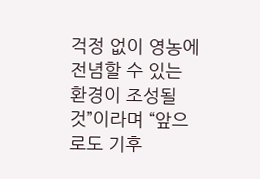걱정 없이 영농에 전념할 수 있는 환경이 조성될 것”이라며 “앞으로도 기후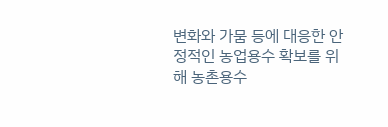변화와 가뭄 등에 대응한 안정적인 농업용수 확보를 위해 농촌용수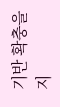기반 확충을 지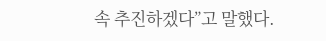속 추진하겠다”고 말했다.